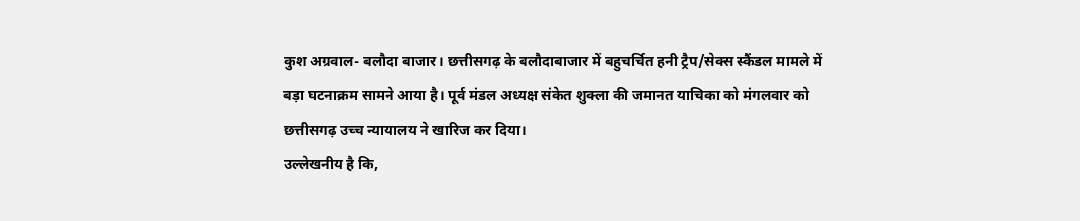कुश अग्रवाल- बलौदा बाजार। छत्तीसगढ़ के बलौदाबाजार में बहुचर्चित हनी ट्रैप/सेक्स स्कैंडल मामले में बड़ा घटनाक्रम सामने आया है। पूर्व मंडल अध्यक्ष संकेत शुक्ला की जमानत याचिका को मंगलवार को छत्तीसगढ़ उच्च न्यायालय ने खारिज कर दिया।
उल्लेखनीय है कि,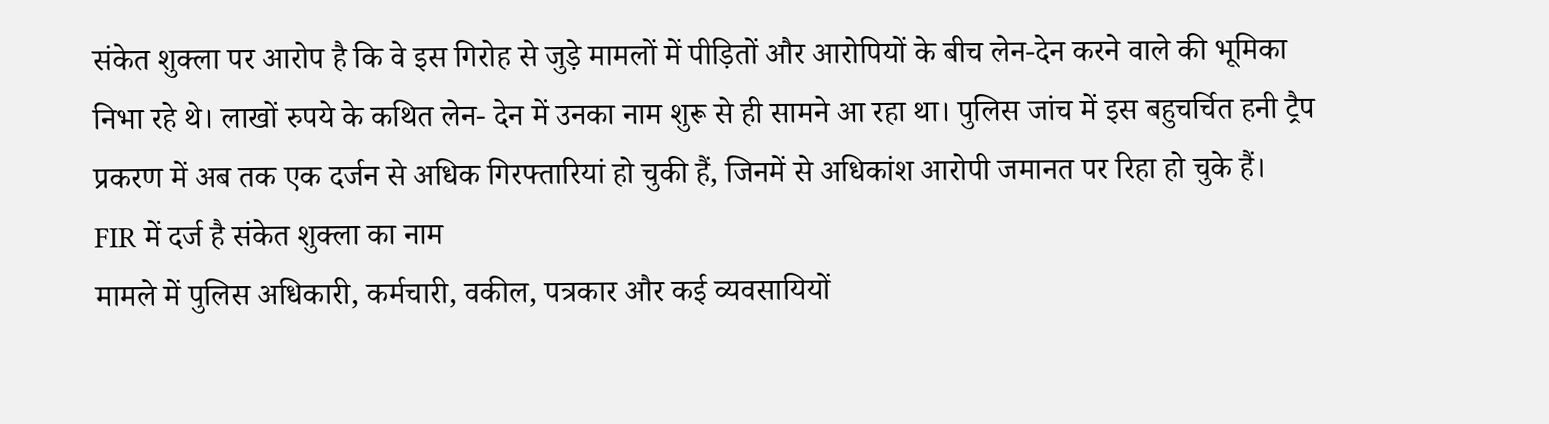संकेत शुक्ला पर आरोप है कि वे इस गिरोह से जुड़े मामलों में पीड़ितों और आरोपियों के बीच लेन-देन करने वाले की भूमिका निभा रहे थे। लाखों रुपये के कथित लेन- देन में उनका नाम शुरू से ही सामने आ रहा था। पुलिस जांच में इस बहुचर्चित हनी ट्रैप प्रकरण में अब तक एक दर्जन से अधिक गिरफ्तारियां हो चुकी हैं, जिनमें से अधिकांश आरोपी जमानत पर रिहा हो चुके हैं।
FIR में दर्ज है संकेत शुक्ला का नाम
मामले में पुलिस अधिकारी, कर्मचारी, वकील, पत्रकार और कई व्यवसायियों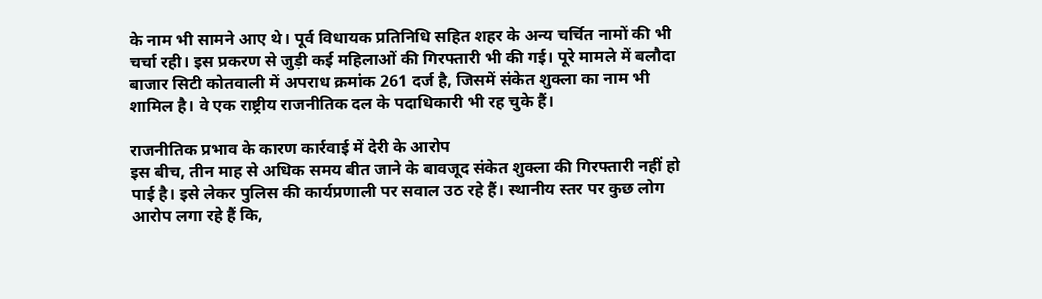के नाम भी सामने आए थे। पूर्व विधायक प्रतिनिधि सहित शहर के अन्य चर्चित नामों की भी चर्चा रही। इस प्रकरण से जुड़ी कई महिलाओं की गिरफ्तारी भी की गई। पूरे मामले में बलौदा बाजार सिटी कोतवाली में अपराध क्रमांक 261 दर्ज है, जिसमें संकेत शुक्ला का नाम भी शामिल है। वे एक राष्ट्रीय राजनीतिक दल के पदाधिकारी भी रह चुके हैं।

राजनीतिक प्रभाव के कारण कार्रवाई में देरी के आरोप
इस बीच, तीन माह से अधिक समय बीत जाने के बावजूद संकेत शुक्ला की गिरफ्तारी नहीं हो पाई है। इसे लेकर पुलिस की कार्यप्रणाली पर सवाल उठ रहे हैं। स्थानीय स्तर पर कुछ लोग आरोप लगा रहे हैं कि,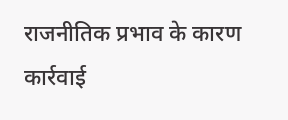राजनीतिक प्रभाव के कारण कार्रवाई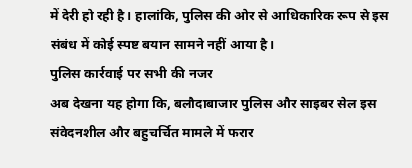में देरी हो रही है। हालांकि, पुलिस की ओर से आधिकारिक रूप से इस संबंध में कोई स्पष्ट बयान सामने नहीं आया है।
पुलिस कार्रवाई पर सभी की नजर
अब देखना यह होगा कि, बलौदाबाजार पुलिस और साइबर सेल इस संवेदनशील और बहुचर्चित मामले में फरार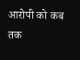आरोपी को कब तक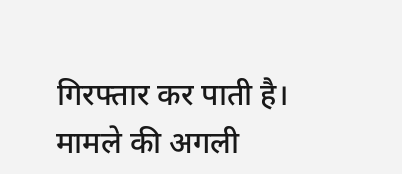गिरफ्तार कर पाती है। मामले की अगली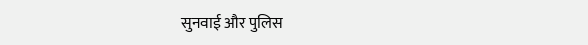सुनवाई और पुलिस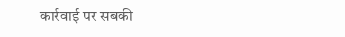कार्रवाई पर सबकी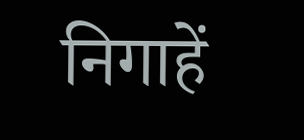निगाहें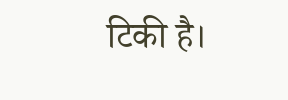टिकी है।